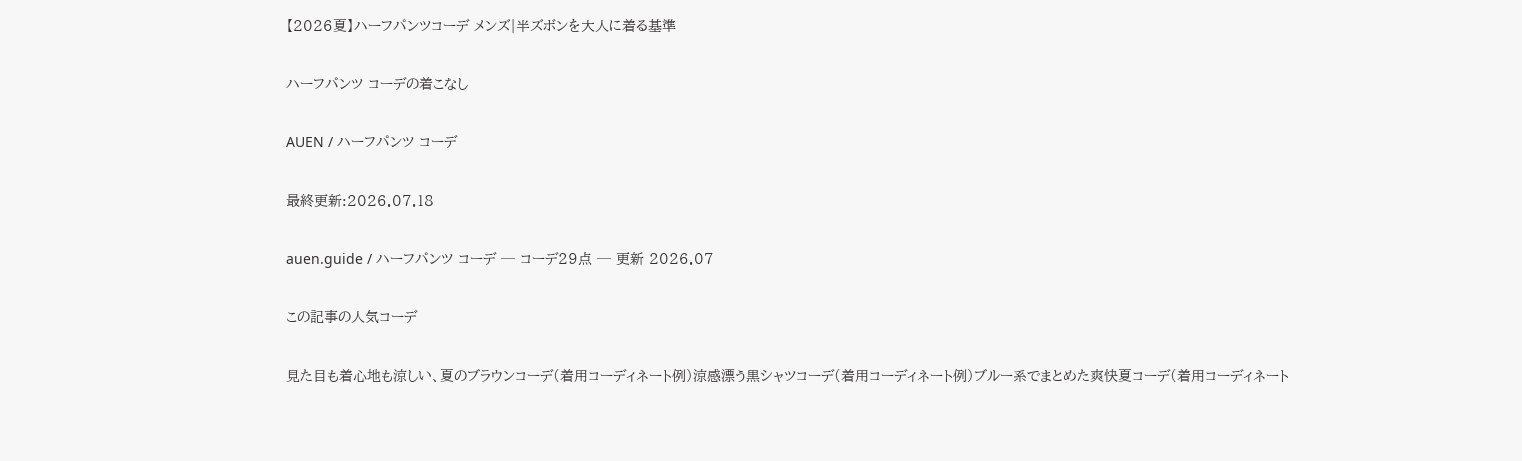【2026夏】ハーフパンツコーデ メンズ|半ズボンを大人に着る基準

ハーフパンツ コーデの着こなし

AUEN / ハーフパンツ コーデ

最終更新:2026.07.18

auen.guide / ハーフパンツ コーデ ─ コーデ29点 ─ 更新 2026.07

この記事の人気コーデ

見た目も着心地も涼しい、夏のブラウンコーデ(着用コーディネート例)涼感漂う黒シャツコーデ(着用コーディネート例)ブルー系でまとめた爽快夏コーデ(着用コーディネート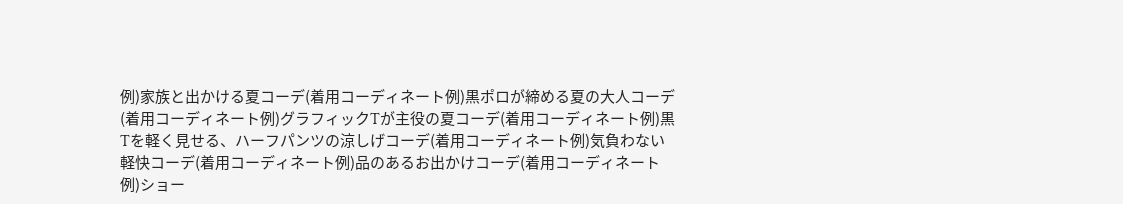例)家族と出かける夏コーデ(着用コーディネート例)黒ポロが締める夏の大人コーデ(着用コーディネート例)グラフィックTが主役の夏コーデ(着用コーディネート例)黒Tを軽く見せる、ハーフパンツの涼しげコーデ(着用コーディネート例)気負わない軽快コーデ(着用コーディネート例)品のあるお出かけコーデ(着用コーディネート例)ショー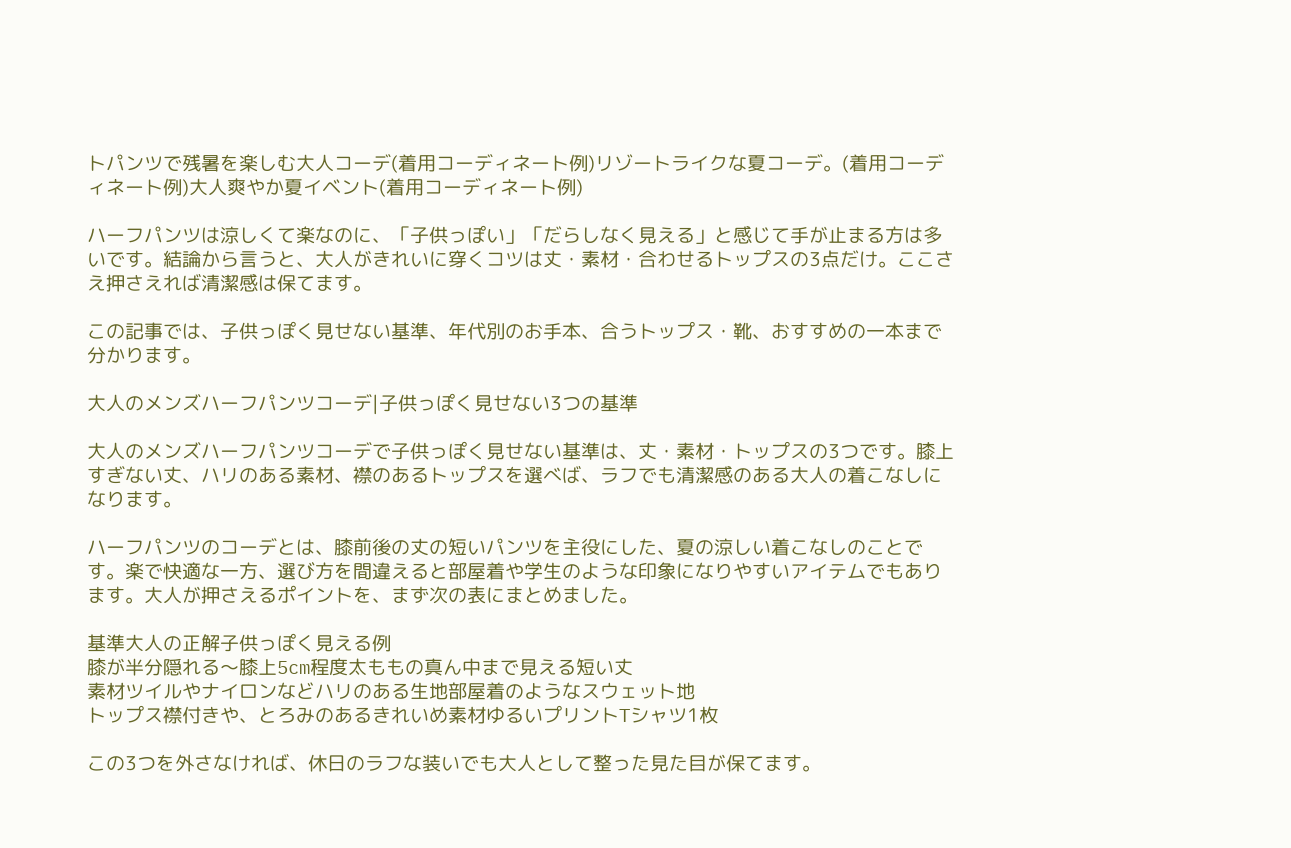トパンツで残暑を楽しむ大人コーデ(着用コーディネート例)リゾートライクな夏コーデ。(着用コーディネート例)大人爽やか夏イベント(着用コーディネート例)

ハーフパンツは涼しくて楽なのに、「子供っぽい」「だらしなく見える」と感じて手が止まる方は多いです。結論から言うと、大人がきれいに穿くコツは丈・素材・合わせるトップスの3点だけ。ここさえ押さえれば清潔感は保てます。

この記事では、子供っぽく見せない基準、年代別のお手本、合うトップス・靴、おすすめの一本まで分かります。

大人のメンズハーフパンツコーデ|子供っぽく見せない3つの基準

大人のメンズハーフパンツコーデで子供っぽく見せない基準は、丈・素材・トップスの3つです。膝上すぎない丈、ハリのある素材、襟のあるトップスを選べば、ラフでも清潔感のある大人の着こなしになります。

ハーフパンツのコーデとは、膝前後の丈の短いパンツを主役にした、夏の涼しい着こなしのことです。楽で快適な一方、選び方を間違えると部屋着や学生のような印象になりやすいアイテムでもあります。大人が押さえるポイントを、まず次の表にまとめました。

基準大人の正解子供っぽく見える例
膝が半分隠れる〜膝上5cm程度太ももの真ん中まで見える短い丈
素材ツイルやナイロンなどハリのある生地部屋着のようなスウェット地
トップス襟付きや、とろみのあるきれいめ素材ゆるいプリントTシャツ1枚

この3つを外さなければ、休日のラフな装いでも大人として整った見た目が保てます。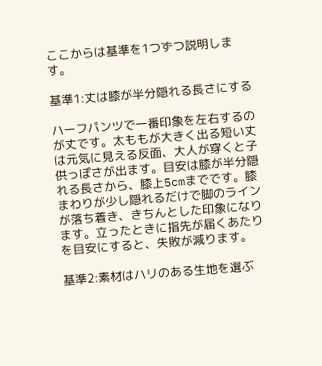ここからは基準を1つずつ説明します。

基準1:丈は膝が半分隠れる長さにする

ハーフパンツで一番印象を左右するのが丈です。太ももが大きく出る短い丈は元気に見える反面、大人が穿くと子供っぽさが出ます。目安は膝が半分隠れる長さから、膝上5cmまでです。膝まわりが少し隠れるだけで脚のラインが落ち着き、きちんとした印象になります。立ったときに指先が届くあたりを目安にすると、失敗が減ります。

基準2:素材はハリのある生地を選ぶ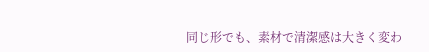同じ形でも、素材で清潔感は大きく変わ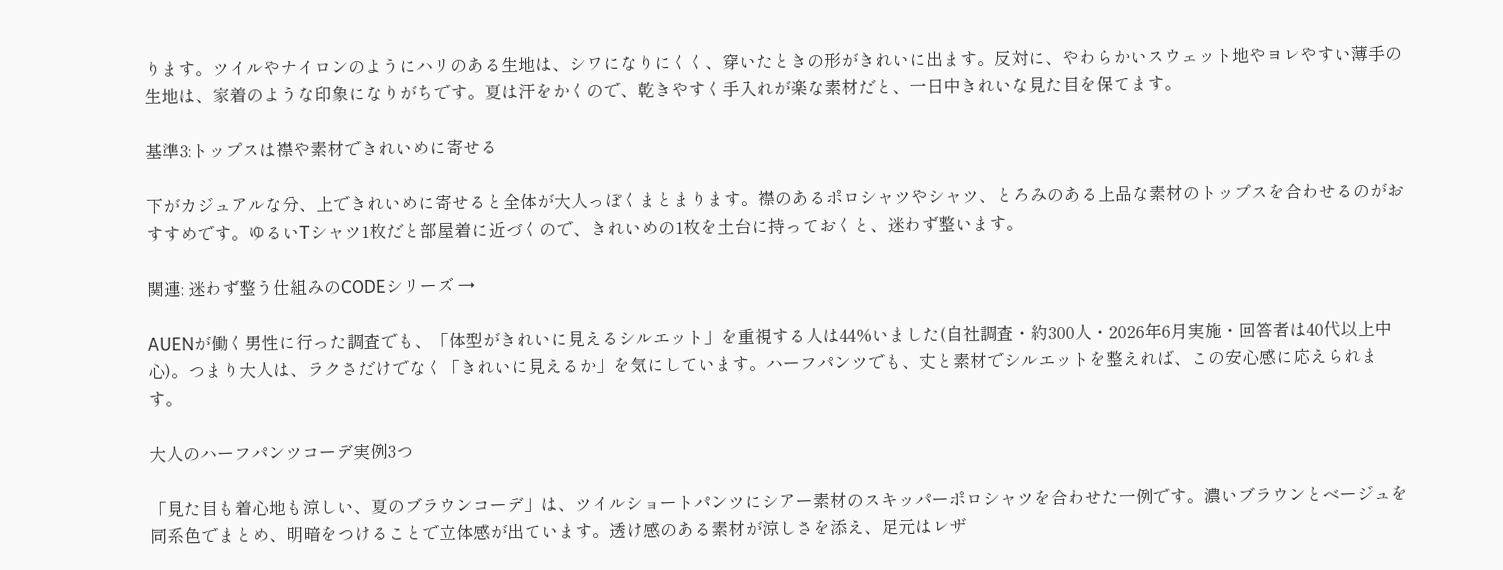ります。ツイルやナイロンのようにハリのある生地は、シワになりにくく、穿いたときの形がきれいに出ます。反対に、やわらかいスウェット地やヨレやすい薄手の生地は、家着のような印象になりがちです。夏は汗をかくので、乾きやすく手入れが楽な素材だと、一日中きれいな見た目を保てます。

基準3:トップスは襟や素材できれいめに寄せる

下がカジュアルな分、上できれいめに寄せると全体が大人っぽくまとまります。襟のあるポロシャツやシャツ、とろみのある上品な素材のトップスを合わせるのがおすすめです。ゆるいTシャツ1枚だと部屋着に近づくので、きれいめの1枚を土台に持っておくと、迷わず整います。

関連: 迷わず整う仕組みのCODEシリーズ →

AUENが働く男性に行った調査でも、「体型がきれいに見えるシルエット」を重視する人は44%いました(自社調査・約300人・2026年6月実施・回答者は40代以上中心)。つまり大人は、ラクさだけでなく「きれいに見えるか」を気にしています。ハーフパンツでも、丈と素材でシルエットを整えれば、この安心感に応えられます。

大人のハーフパンツコーデ実例3つ

「見た目も着心地も涼しい、夏のブラウンコーデ」は、ツイルショートパンツにシアー素材のスキッパーポロシャツを合わせた一例です。濃いブラウンとベージュを同系色でまとめ、明暗をつけることで立体感が出ています。透け感のある素材が涼しさを添え、足元はレザ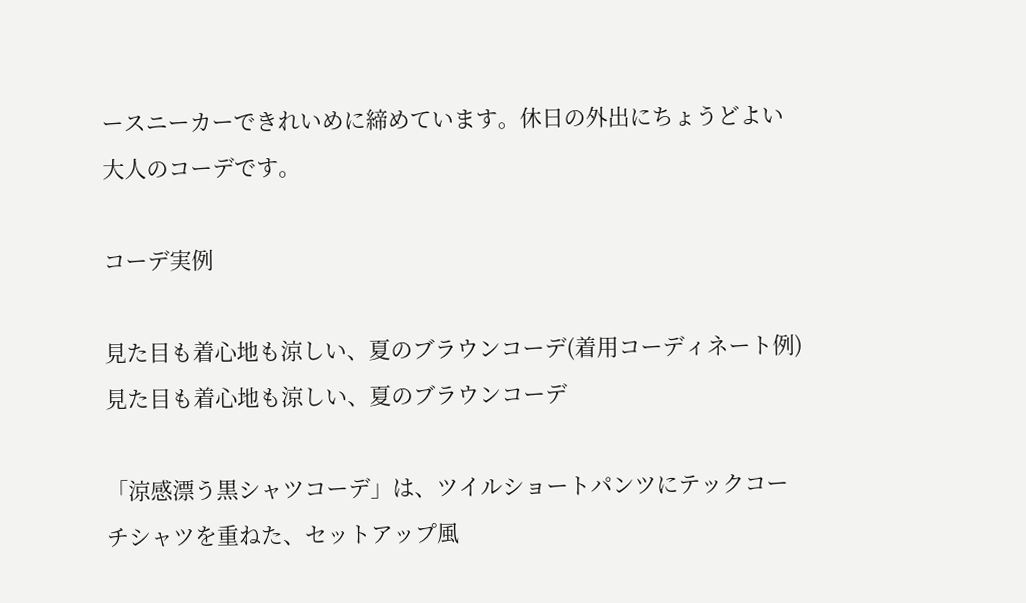ースニーカーできれいめに締めています。休日の外出にちょうどよい大人のコーデです。

コーデ実例

見た目も着心地も涼しい、夏のブラウンコーデ(着用コーディネート例)
見た目も着心地も涼しい、夏のブラウンコーデ

「涼感漂う黒シャツコーデ」は、ツイルショートパンツにテックコーチシャツを重ねた、セットアップ風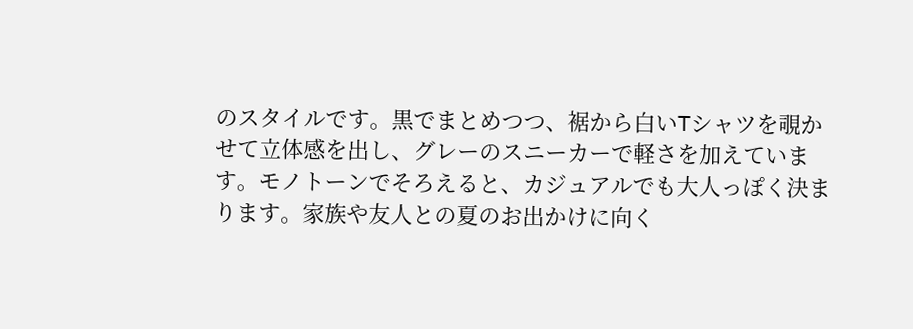のスタイルです。黒でまとめつつ、裾から白いTシャツを覗かせて立体感を出し、グレーのスニーカーで軽さを加えています。モノトーンでそろえると、カジュアルでも大人っぽく決まります。家族や友人との夏のお出かけに向く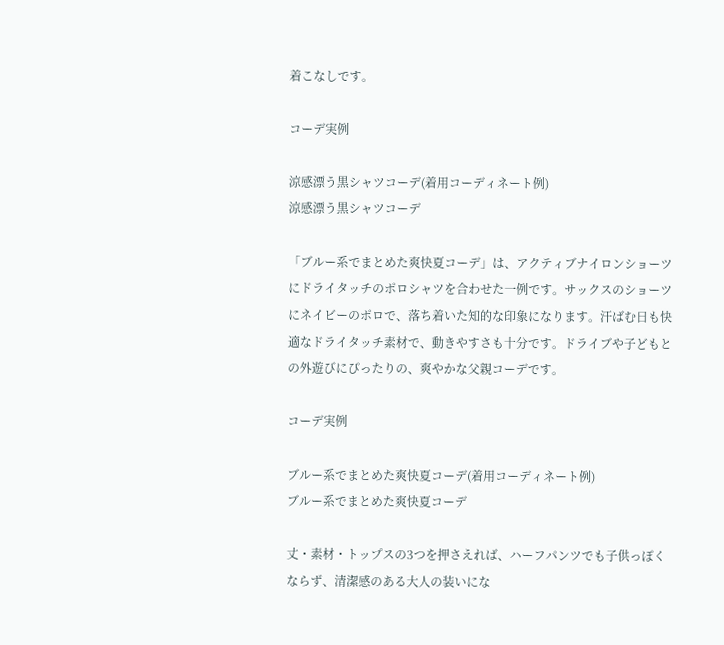着こなしです。

コーデ実例

涼感漂う黒シャツコーデ(着用コーディネート例)
涼感漂う黒シャツコーデ

「ブルー系でまとめた爽快夏コーデ」は、アクティブナイロンショーツにドライタッチのポロシャツを合わせた一例です。サックスのショーツにネイビーのポロで、落ち着いた知的な印象になります。汗ばむ日も快適なドライタッチ素材で、動きやすさも十分です。ドライブや子どもとの外遊びにぴったりの、爽やかな父親コーデです。

コーデ実例

ブルー系でまとめた爽快夏コーデ(着用コーディネート例)
ブルー系でまとめた爽快夏コーデ

丈・素材・トップスの3つを押さえれば、ハーフパンツでも子供っぽくならず、清潔感のある大人の装いにな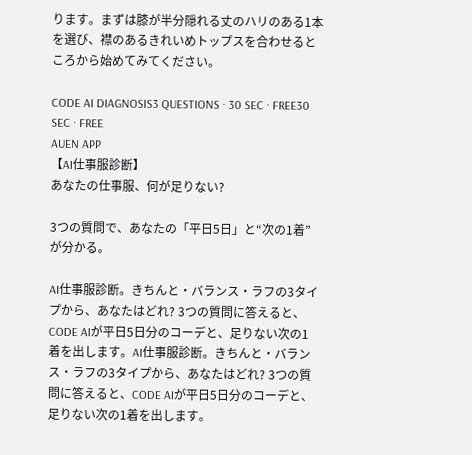ります。まずは膝が半分隠れる丈のハリのある1本を選び、襟のあるきれいめトップスを合わせるところから始めてみてください。

CODE AI DIAGNOSIS3 QUESTIONS · 30 SEC · FREE30 SEC · FREE
AUEN APP
【AI仕事服診断】
あなたの仕事服、何が足りない?

3つの質問で、あなたの「平日5日」と“次の1着”が分かる。

AI仕事服診断。きちんと・バランス・ラフの3タイプから、あなたはどれ? 3つの質問に答えると、CODE AIが平日5日分のコーデと、足りない次の1着を出します。AI仕事服診断。きちんと・バランス・ラフの3タイプから、あなたはどれ? 3つの質問に答えると、CODE AIが平日5日分のコーデと、足りない次の1着を出します。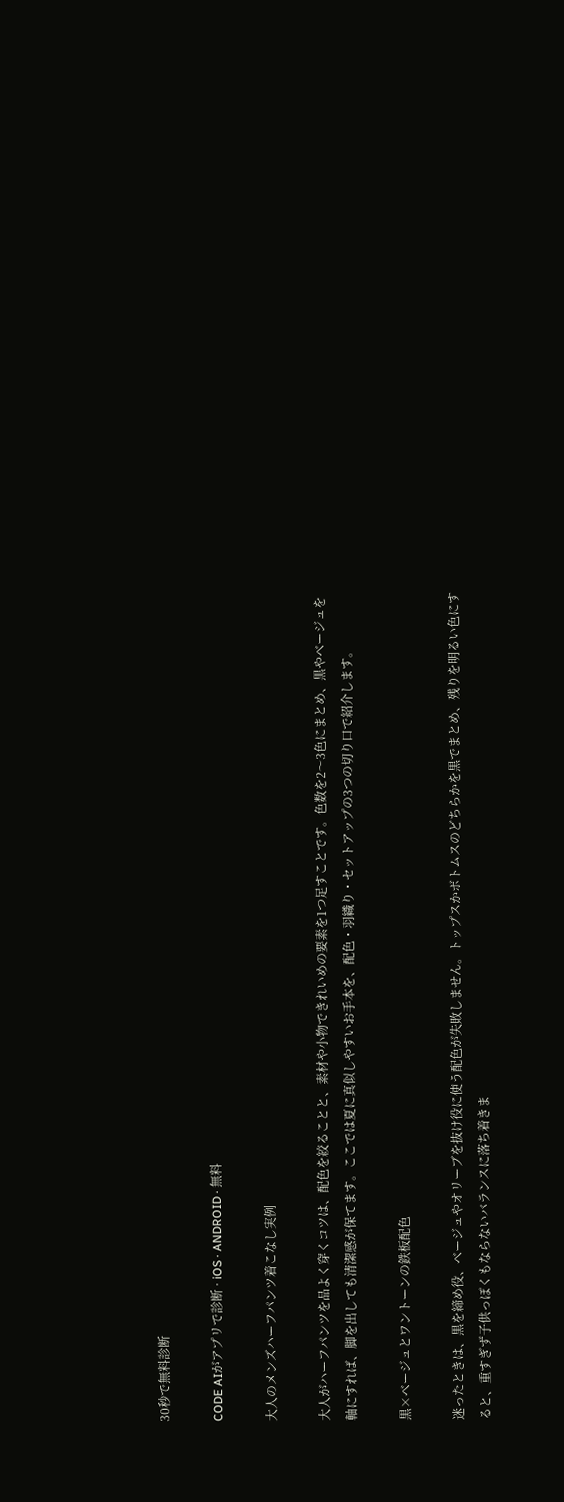30秒で無料診断

CODE AIがアプリで診断 · iOS · ANDROID · 無料

大人のメンズハーフパンツ着こなし実例

大人がハーフパンツを品よく穿くコツは、配色を絞ることと、素材や小物できれいめの要素を1つ足すことです。色数を2〜3色にまとめ、黒やベージュを軸にすれば、脚を出しても清潔感が保てます。ここでは夏に真似しやすいお手本を、配色・羽織り・セットアップの3つの切り口で紹介します。

黒×ベージュとワントーンの鉄板配色

迷ったときは、黒を締め役、ベージュやオリーブを抜け役に使う配色が失敗しません。トップスかボトムスのどちらかを黒でまとめ、残りを明るい色にすると、重すぎず子供っぽくもならないバランスに落ち着きま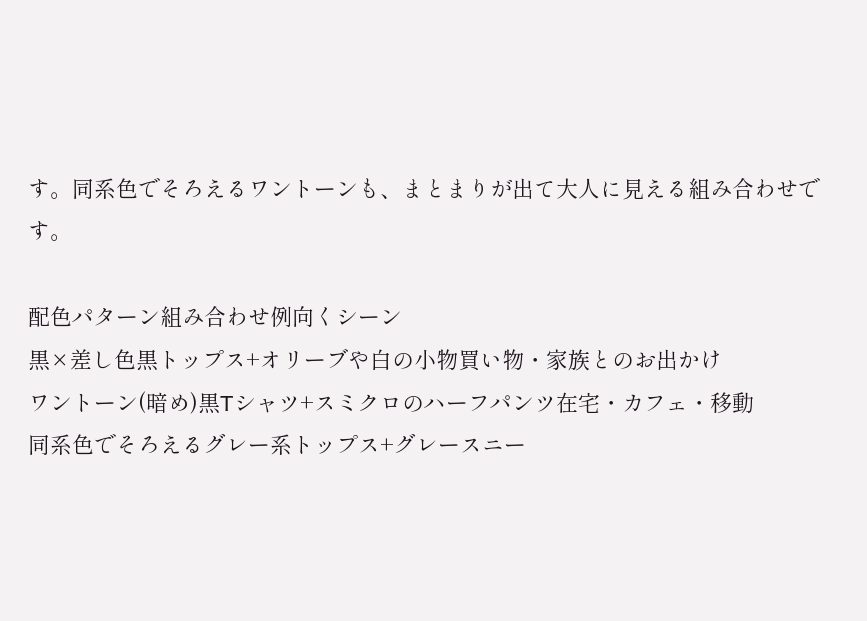す。同系色でそろえるワントーンも、まとまりが出て大人に見える組み合わせです。

配色パターン組み合わせ例向くシーン
黒×差し色黒トップス+オリーブや白の小物買い物・家族とのお出かけ
ワントーン(暗め)黒Tシャツ+スミクロのハーフパンツ在宅・カフェ・移動
同系色でそろえるグレー系トップス+グレースニー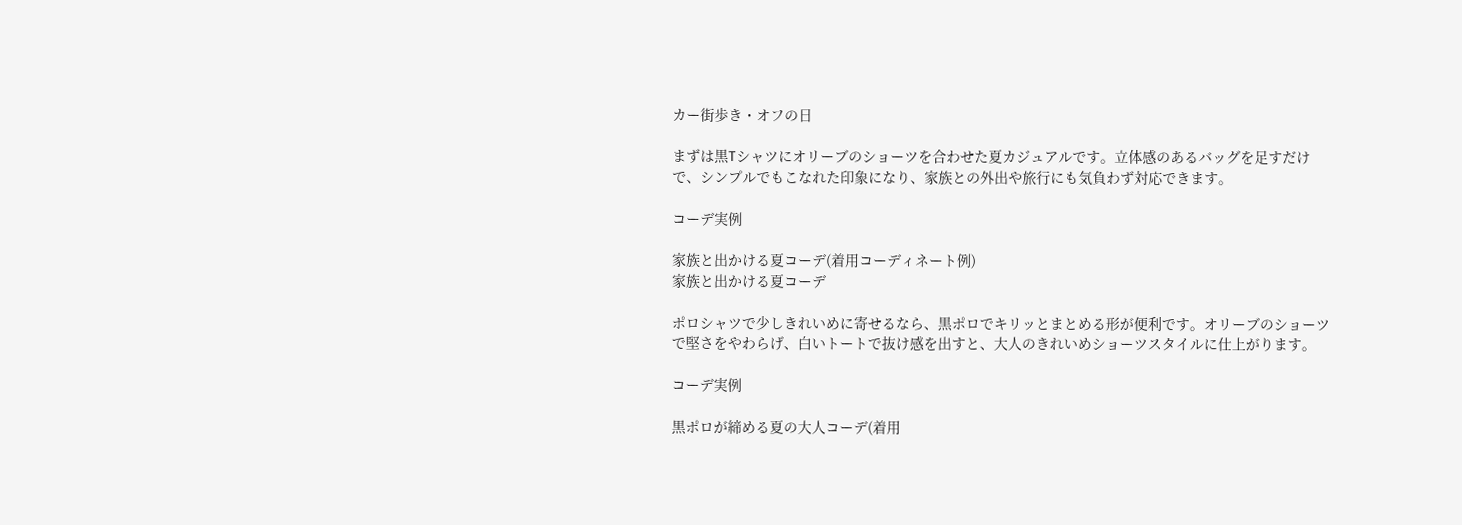カー街歩き・オフの日

まずは黒Tシャツにオリーブのショーツを合わせた夏カジュアルです。立体感のあるバッグを足すだけで、シンプルでもこなれた印象になり、家族との外出や旅行にも気負わず対応できます。

コーデ実例

家族と出かける夏コーデ(着用コーディネート例)
家族と出かける夏コーデ

ポロシャツで少しきれいめに寄せるなら、黒ポロでキリッとまとめる形が便利です。オリーブのショーツで堅さをやわらげ、白いトートで抜け感を出すと、大人のきれいめショーツスタイルに仕上がります。

コーデ実例

黒ポロが締める夏の大人コーデ(着用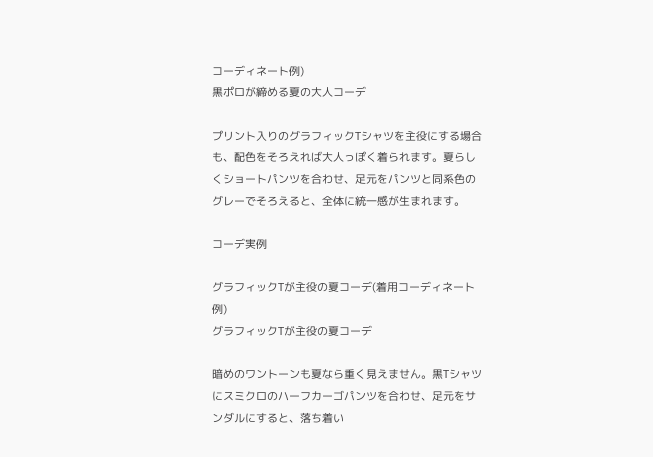コーディネート例)
黒ポロが締める夏の大人コーデ

プリント入りのグラフィックTシャツを主役にする場合も、配色をそろえれば大人っぽく着られます。夏らしくショートパンツを合わせ、足元をパンツと同系色のグレーでそろえると、全体に統一感が生まれます。

コーデ実例

グラフィックTが主役の夏コーデ(着用コーディネート例)
グラフィックTが主役の夏コーデ

暗めのワントーンも夏なら重く見えません。黒Tシャツにスミクロのハーフカーゴパンツを合わせ、足元をサンダルにすると、落ち着い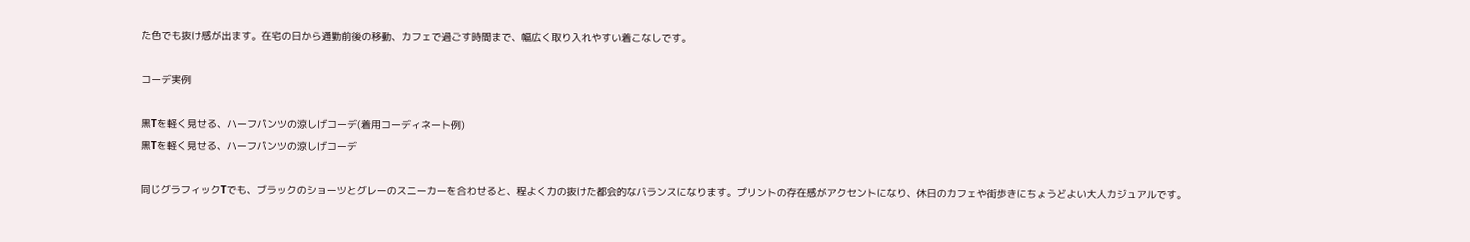た色でも抜け感が出ます。在宅の日から通勤前後の移動、カフェで過ごす時間まで、幅広く取り入れやすい着こなしです。

コーデ実例

黒Tを軽く見せる、ハーフパンツの涼しげコーデ(着用コーディネート例)
黒Tを軽く見せる、ハーフパンツの涼しげコーデ

同じグラフィックTでも、ブラックのショーツとグレーのスニーカーを合わせると、程よく力の抜けた都会的なバランスになります。プリントの存在感がアクセントになり、休日のカフェや街歩きにちょうどよい大人カジュアルです。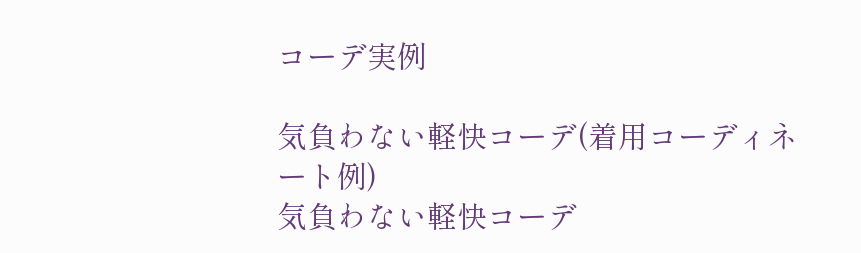コーデ実例

気負わない軽快コーデ(着用コーディネート例)
気負わない軽快コーデ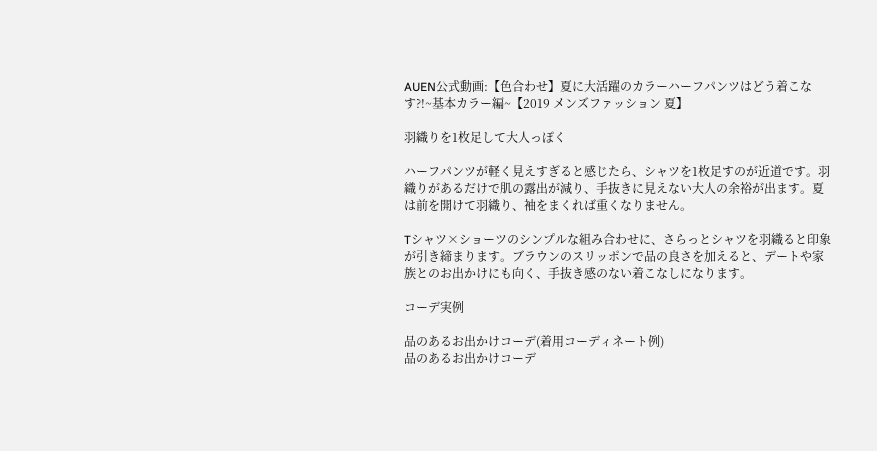AUEN公式動画:【色合わせ】夏に大活躍のカラーハーフパンツはどう着こなす?!~基本カラー編~【2019 メンズファッション 夏】

羽織りを1枚足して大人っぽく

ハーフパンツが軽く見えすぎると感じたら、シャツを1枚足すのが近道です。羽織りがあるだけで肌の露出が減り、手抜きに見えない大人の余裕が出ます。夏は前を開けて羽織り、袖をまくれば重くなりません。

Tシャツ×ショーツのシンプルな組み合わせに、さらっとシャツを羽織ると印象が引き締まります。ブラウンのスリッポンで品の良さを加えると、デートや家族とのお出かけにも向く、手抜き感のない着こなしになります。

コーデ実例

品のあるお出かけコーデ(着用コーディネート例)
品のあるお出かけコーデ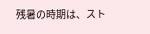残暑の時期は、スト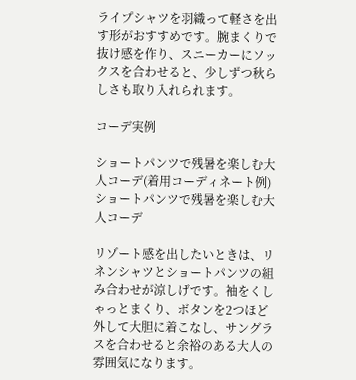ライプシャツを羽織って軽さを出す形がおすすめです。腕まくりで抜け感を作り、スニーカーにソックスを合わせると、少しずつ秋らしさも取り入れられます。

コーデ実例

ショートパンツで残暑を楽しむ大人コーデ(着用コーディネート例)
ショートパンツで残暑を楽しむ大人コーデ

リゾート感を出したいときは、リネンシャツとショートパンツの組み合わせが涼しげです。袖をくしゃっとまくり、ボタンを2つほど外して大胆に着こなし、サングラスを合わせると余裕のある大人の雰囲気になります。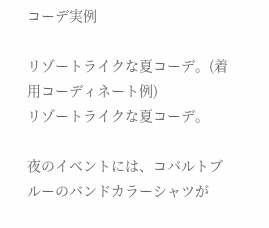コーデ実例

リゾートライクな夏コーデ。(着用コーディネート例)
リゾートライクな夏コーデ。

夜のイベントには、コバルトブルーのバンドカラーシャツが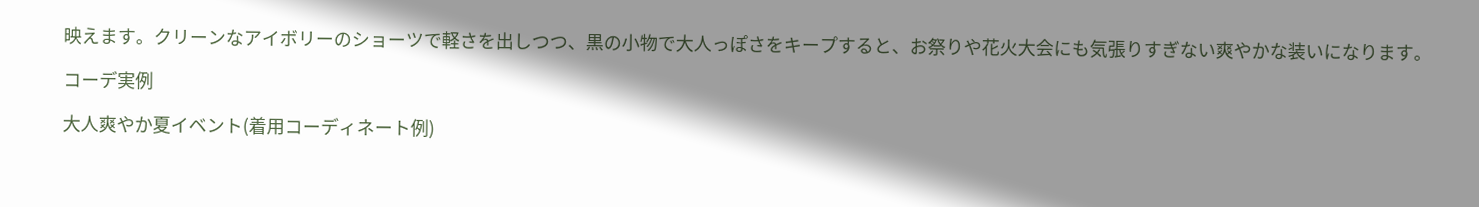映えます。クリーンなアイボリーのショーツで軽さを出しつつ、黒の小物で大人っぽさをキープすると、お祭りや花火大会にも気張りすぎない爽やかな装いになります。

コーデ実例

大人爽やか夏イベント(着用コーディネート例)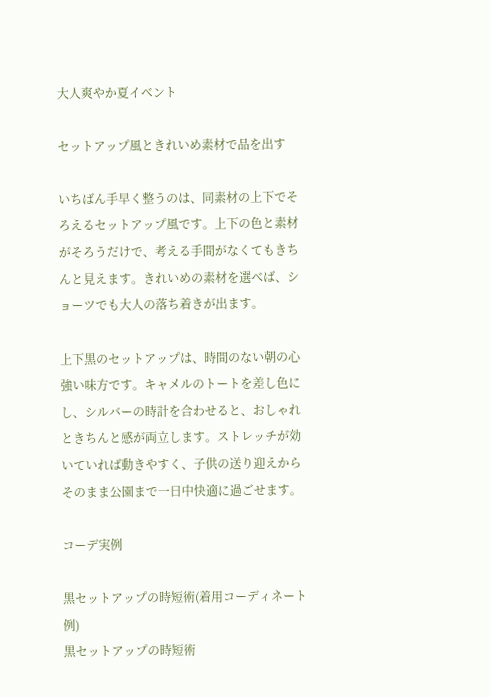大人爽やか夏イベント

セットアップ風ときれいめ素材で品を出す

いちばん手早く整うのは、同素材の上下でそろえるセットアップ風です。上下の色と素材がそろうだけで、考える手間がなくてもきちんと見えます。きれいめの素材を選べば、ショーツでも大人の落ち着きが出ます。

上下黒のセットアップは、時間のない朝の心強い味方です。キャメルのトートを差し色にし、シルバーの時計を合わせると、おしゃれときちんと感が両立します。ストレッチが効いていれば動きやすく、子供の送り迎えからそのまま公園まで一日中快適に過ごせます。

コーデ実例

黒セットアップの時短術(着用コーディネート例)
黒セットアップの時短術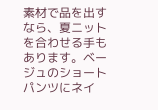素材で品を出すなら、夏ニットを合わせる手もあります。ベージュのショートパンツにネイ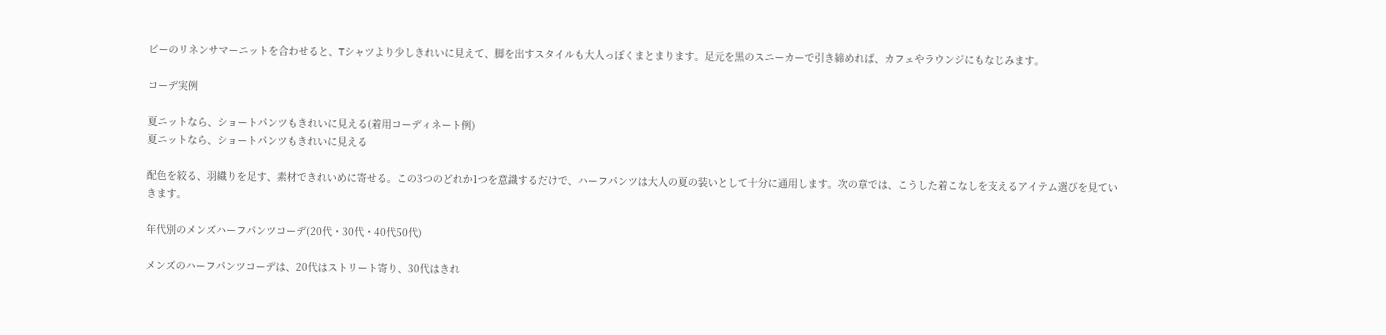ビーのリネンサマーニットを合わせると、Tシャツより少しきれいに見えて、脚を出すスタイルも大人っぽくまとまります。足元を黒のスニーカーで引き締めれば、カフェやラウンジにもなじみます。

コーデ実例

夏ニットなら、ショートパンツもきれいに見える(着用コーディネート例)
夏ニットなら、ショートパンツもきれいに見える

配色を絞る、羽織りを足す、素材できれいめに寄せる。この3つのどれか1つを意識するだけで、ハーフパンツは大人の夏の装いとして十分に通用します。次の章では、こうした着こなしを支えるアイテム選びを見ていきます。

年代別のメンズハーフパンツコーデ(20代・30代・40代50代)

メンズのハーフパンツコーデは、20代はストリート寄り、30代はきれ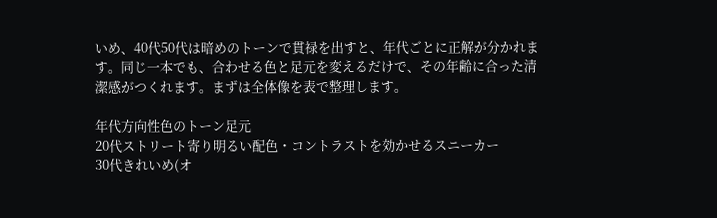いめ、40代50代は暗めのトーンで貫禄を出すと、年代ごとに正解が分かれます。同じ一本でも、合わせる色と足元を変えるだけで、その年齢に合った清潔感がつくれます。まずは全体像を表で整理します。

年代方向性色のトーン足元
20代ストリート寄り明るい配色・コントラストを効かせるスニーカー
30代きれいめ(オ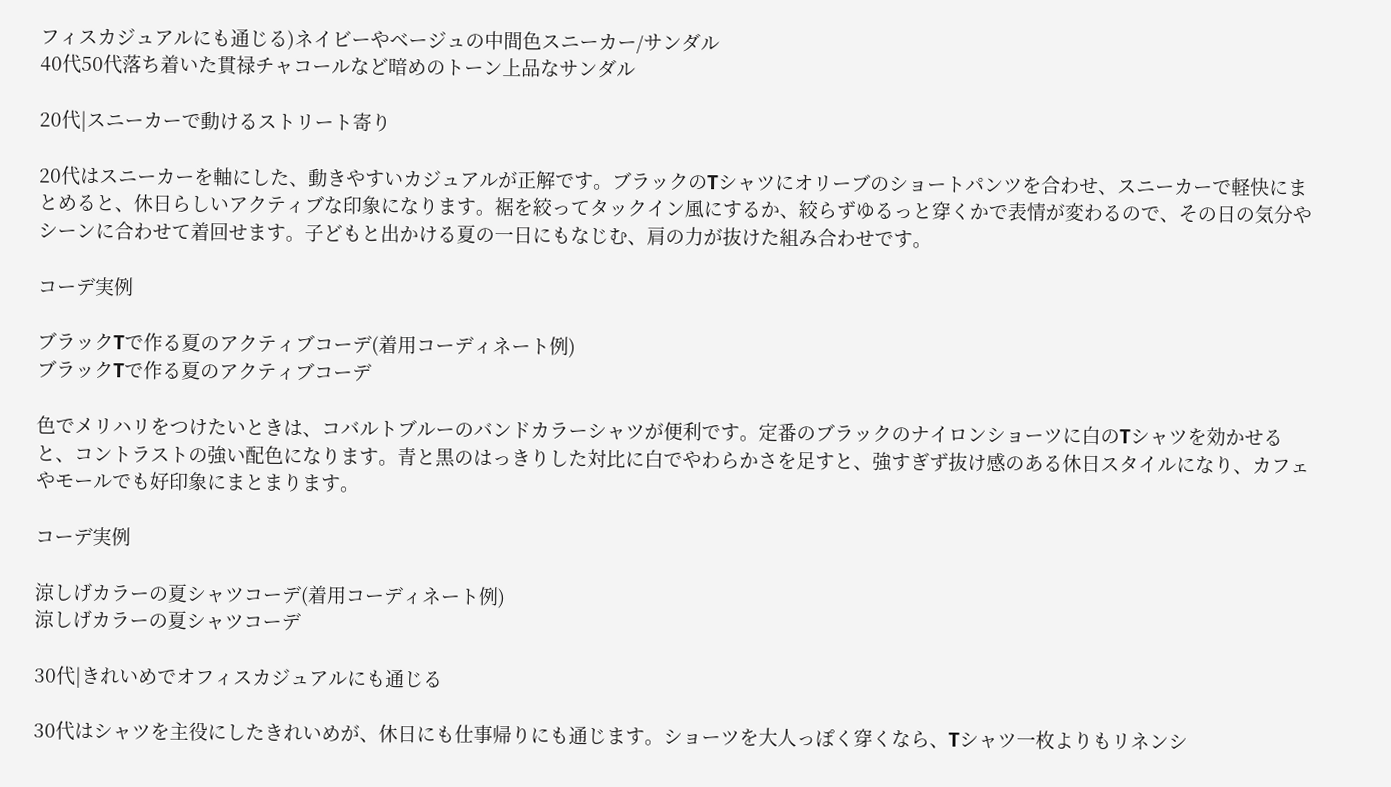フィスカジュアルにも通じる)ネイビーやベージュの中間色スニーカー/サンダル
40代50代落ち着いた貫禄チャコールなど暗めのトーン上品なサンダル

20代|スニーカーで動けるストリート寄り

20代はスニーカーを軸にした、動きやすいカジュアルが正解です。ブラックのTシャツにオリーブのショートパンツを合わせ、スニーカーで軽快にまとめると、休日らしいアクティブな印象になります。裾を絞ってタックイン風にするか、絞らずゆるっと穿くかで表情が変わるので、その日の気分やシーンに合わせて着回せます。子どもと出かける夏の一日にもなじむ、肩の力が抜けた組み合わせです。

コーデ実例

ブラックTで作る夏のアクティブコーデ(着用コーディネート例)
ブラックTで作る夏のアクティブコーデ

色でメリハリをつけたいときは、コバルトブルーのバンドカラーシャツが便利です。定番のブラックのナイロンショーツに白のTシャツを効かせると、コントラストの強い配色になります。青と黒のはっきりした対比に白でやわらかさを足すと、強すぎず抜け感のある休日スタイルになり、カフェやモールでも好印象にまとまります。

コーデ実例

涼しげカラーの夏シャツコーデ(着用コーディネート例)
涼しげカラーの夏シャツコーデ

30代|きれいめでオフィスカジュアルにも通じる

30代はシャツを主役にしたきれいめが、休日にも仕事帰りにも通じます。ショーツを大人っぽく穿くなら、Tシャツ一枚よりもリネンシ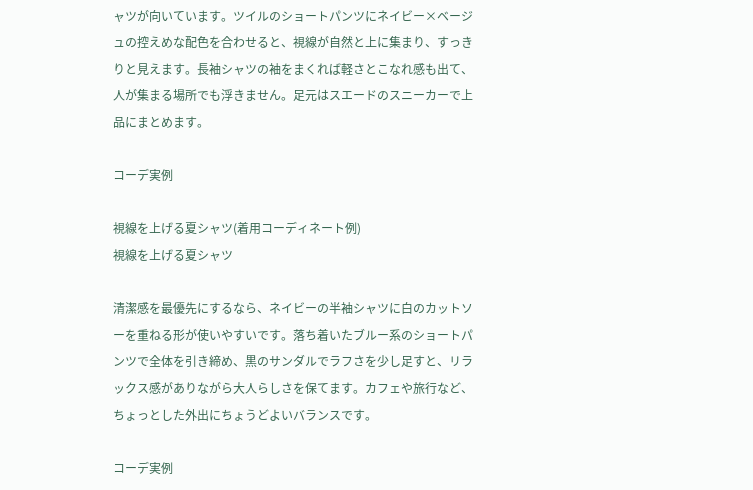ャツが向いています。ツイルのショートパンツにネイビー×ベージュの控えめな配色を合わせると、視線が自然と上に集まり、すっきりと見えます。長袖シャツの袖をまくれば軽さとこなれ感も出て、人が集まる場所でも浮きません。足元はスエードのスニーカーで上品にまとめます。

コーデ実例

視線を上げる夏シャツ(着用コーディネート例)
視線を上げる夏シャツ

清潔感を最優先にするなら、ネイビーの半袖シャツに白のカットソーを重ねる形が使いやすいです。落ち着いたブルー系のショートパンツで全体を引き締め、黒のサンダルでラフさを少し足すと、リラックス感がありながら大人らしさを保てます。カフェや旅行など、ちょっとした外出にちょうどよいバランスです。

コーデ実例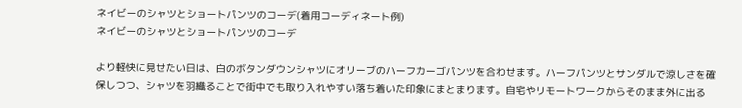ネイビーのシャツとショートパンツのコーデ(着用コーディネート例)
ネイビーのシャツとショートパンツのコーデ

より軽快に見せたい日は、白のボタンダウンシャツにオリーブのハーフカーゴパンツを合わせます。ハーフパンツとサンダルで涼しさを確保しつつ、シャツを羽織ることで街中でも取り入れやすい落ち着いた印象にまとまります。自宅やリモートワークからそのまま外に出る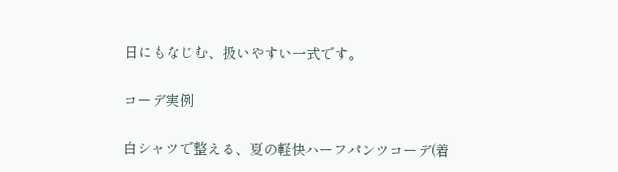日にもなじむ、扱いやすい一式です。

コーデ実例

白シャツで整える、夏の軽快ハーフパンツコーデ(着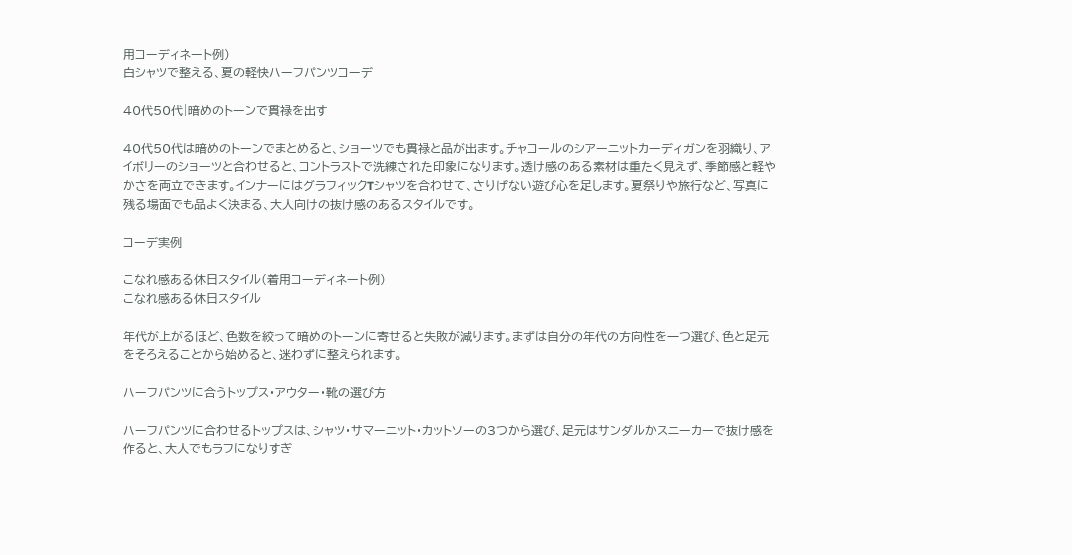用コーディネート例)
白シャツで整える、夏の軽快ハーフパンツコーデ

40代50代|暗めのトーンで貫禄を出す

40代50代は暗めのトーンでまとめると、ショーツでも貫禄と品が出ます。チャコールのシアーニットカーディガンを羽織り、アイボリーのショーツと合わせると、コントラストで洗練された印象になります。透け感のある素材は重たく見えず、季節感と軽やかさを両立できます。インナーにはグラフィックTシャツを合わせて、さりげない遊び心を足します。夏祭りや旅行など、写真に残る場面でも品よく決まる、大人向けの抜け感のあるスタイルです。

コーデ実例

こなれ感ある休日スタイル(着用コーディネート例)
こなれ感ある休日スタイル

年代が上がるほど、色数を絞って暗めのトーンに寄せると失敗が減ります。まずは自分の年代の方向性を一つ選び、色と足元をそろえることから始めると、迷わずに整えられます。

ハーフパンツに合うトップス・アウター・靴の選び方

ハーフパンツに合わせるトップスは、シャツ・サマーニット・カットソーの3つから選び、足元はサンダルかスニーカーで抜け感を作ると、大人でもラフになりすぎ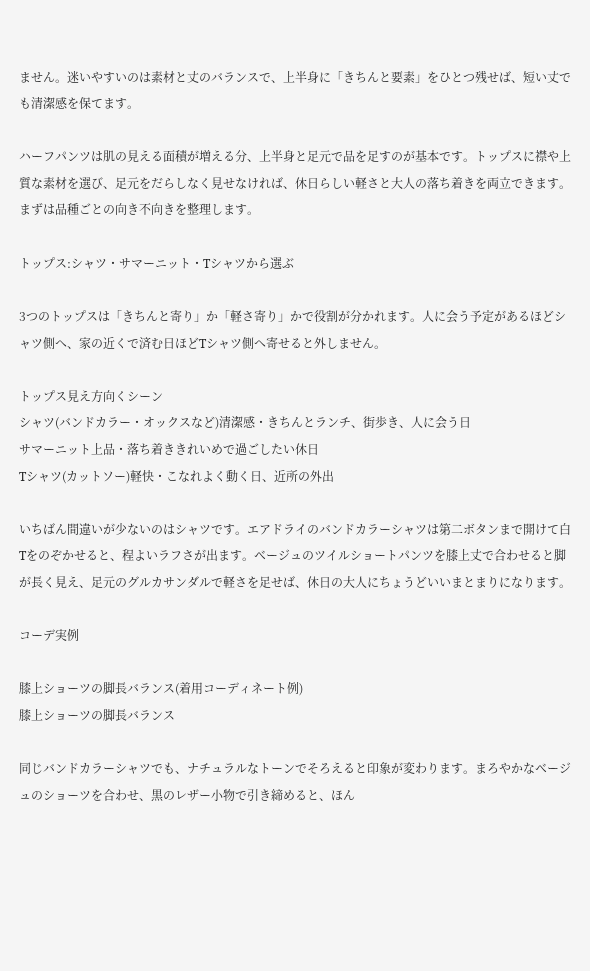ません。迷いやすいのは素材と丈のバランスで、上半身に「きちんと要素」をひとつ残せば、短い丈でも清潔感を保てます。

ハーフパンツは肌の見える面積が増える分、上半身と足元で品を足すのが基本です。トップスに襟や上質な素材を選び、足元をだらしなく見せなければ、休日らしい軽さと大人の落ち着きを両立できます。まずは品種ごとの向き不向きを整理します。

トップス:シャツ・サマーニット・Tシャツから選ぶ

3つのトップスは「きちんと寄り」か「軽さ寄り」かで役割が分かれます。人に会う予定があるほどシャツ側へ、家の近くで済む日ほどTシャツ側へ寄せると外しません。

トップス見え方向くシーン
シャツ(バンドカラー・オックスなど)清潔感・きちんとランチ、街歩き、人に会う日
サマーニット上品・落ち着ききれいめで過ごしたい休日
Tシャツ(カットソー)軽快・こなれよく動く日、近所の外出

いちばん間違いが少ないのはシャツです。エアドライのバンドカラーシャツは第二ボタンまで開けて白Tをのぞかせると、程よいラフさが出ます。ベージュのツイルショートパンツを膝上丈で合わせると脚が長く見え、足元のグルカサンダルで軽さを足せば、休日の大人にちょうどいいまとまりになります。

コーデ実例

膝上ショーツの脚長バランス(着用コーディネート例)
膝上ショーツの脚長バランス

同じバンドカラーシャツでも、ナチュラルなトーンでそろえると印象が変わります。まろやかなベージュのショーツを合わせ、黒のレザー小物で引き締めると、ほん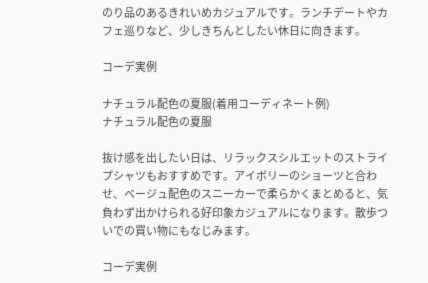のり品のあるきれいめカジュアルです。ランチデートやカフェ巡りなど、少しきちんとしたい休日に向きます。

コーデ実例

ナチュラル配色の夏服(着用コーディネート例)
ナチュラル配色の夏服

抜け感を出したい日は、リラックスシルエットのストライプシャツもおすすめです。アイボリーのショーツと合わせ、ベージュ配色のスニーカーで柔らかくまとめると、気負わず出かけられる好印象カジュアルになります。散歩ついでの買い物にもなじみます。

コーデ実例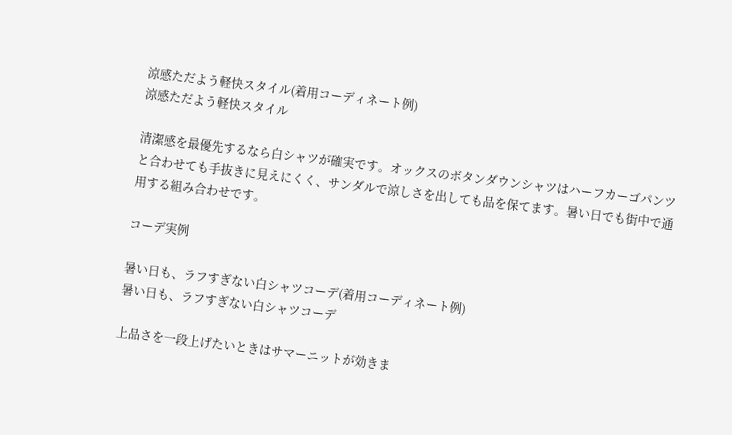涼感ただよう軽快スタイル(着用コーディネート例)
涼感ただよう軽快スタイル

清潔感を最優先するなら白シャツが確実です。オックスのボタンダウンシャツはハーフカーゴパンツと合わせても手抜きに見えにくく、サンダルで涼しさを出しても品を保てます。暑い日でも街中で通用する組み合わせです。

コーデ実例

暑い日も、ラフすぎない白シャツコーデ(着用コーディネート例)
暑い日も、ラフすぎない白シャツコーデ

上品さを一段上げたいときはサマーニットが効きま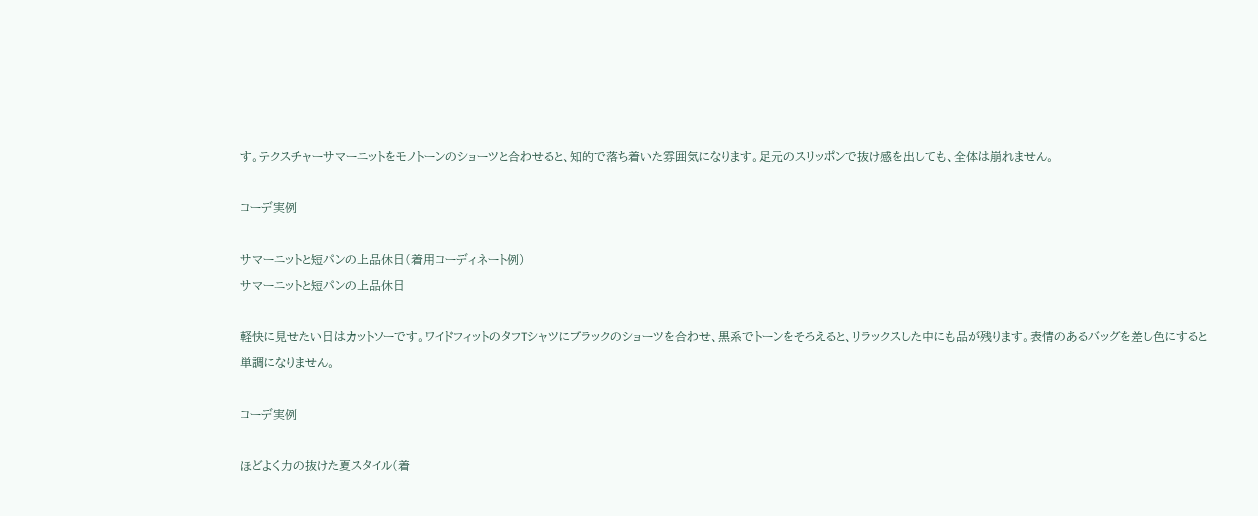す。テクスチャーサマーニットをモノトーンのショーツと合わせると、知的で落ち着いた雰囲気になります。足元のスリッポンで抜け感を出しても、全体は崩れません。

コーデ実例

サマーニットと短パンの上品休日(着用コーディネート例)
サマーニットと短パンの上品休日

軽快に見せたい日はカットソーです。ワイドフィットのタフTシャツにブラックのショーツを合わせ、黒系でトーンをそろえると、リラックスした中にも品が残ります。表情のあるバッグを差し色にすると単調になりません。

コーデ実例

ほどよく力の抜けた夏スタイル(着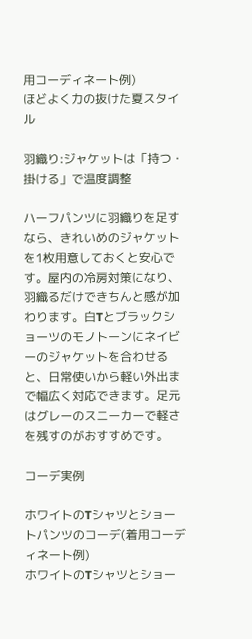用コーディネート例)
ほどよく力の抜けた夏スタイル

羽織り:ジャケットは「持つ・掛ける」で温度調整

ハーフパンツに羽織りを足すなら、きれいめのジャケットを1枚用意しておくと安心です。屋内の冷房対策になり、羽織るだけできちんと感が加わります。白Tとブラックショーツのモノトーンにネイビーのジャケットを合わせると、日常使いから軽い外出まで幅広く対応できます。足元はグレーのスニーカーで軽さを残すのがおすすめです。

コーデ実例

ホワイトのTシャツとショートパンツのコーデ(着用コーディネート例)
ホワイトのTシャツとショー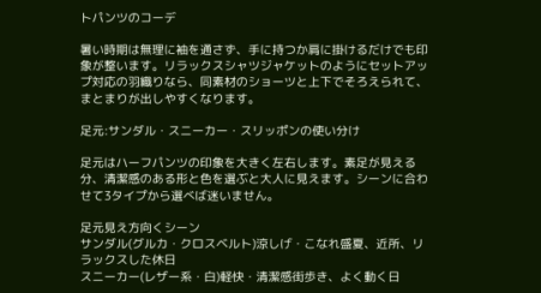トパンツのコーデ

暑い時期は無理に袖を通さず、手に持つか肩に掛けるだけでも印象が整います。リラックスシャツジャケットのようにセットアップ対応の羽織りなら、同素材のショーツと上下でそろえられて、まとまりが出しやすくなります。

足元:サンダル・スニーカー・スリッポンの使い分け

足元はハーフパンツの印象を大きく左右します。素足が見える分、清潔感のある形と色を選ぶと大人に見えます。シーンに合わせて3タイプから選べば迷いません。

足元見え方向くシーン
サンダル(グルカ・クロスベルト)涼しげ・こなれ盛夏、近所、リラックスした休日
スニーカー(レザー系・白)軽快・清潔感街歩き、よく動く日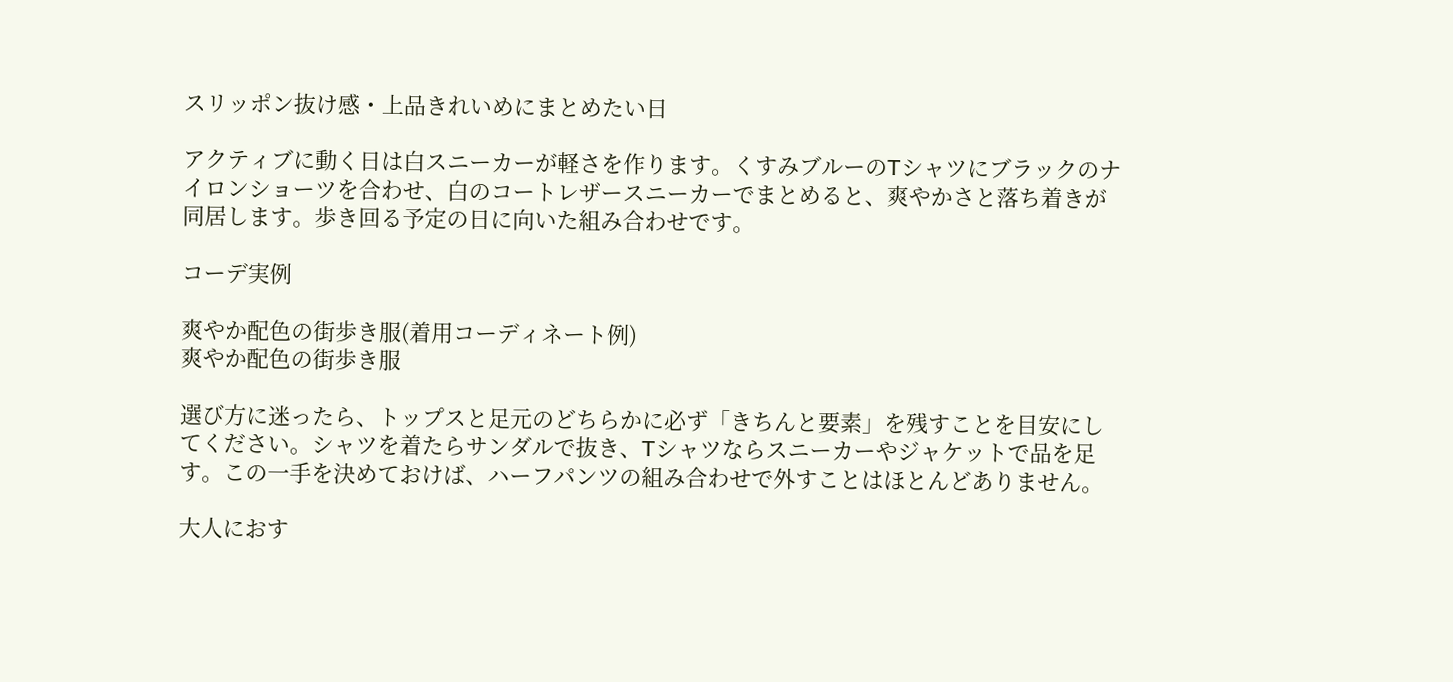スリッポン抜け感・上品きれいめにまとめたい日

アクティブに動く日は白スニーカーが軽さを作ります。くすみブルーのTシャツにブラックのナイロンショーツを合わせ、白のコートレザースニーカーでまとめると、爽やかさと落ち着きが同居します。歩き回る予定の日に向いた組み合わせです。

コーデ実例

爽やか配色の街歩き服(着用コーディネート例)
爽やか配色の街歩き服

選び方に迷ったら、トップスと足元のどちらかに必ず「きちんと要素」を残すことを目安にしてください。シャツを着たらサンダルで抜き、Tシャツならスニーカーやジャケットで品を足す。この一手を決めておけば、ハーフパンツの組み合わせで外すことはほとんどありません。

大人におす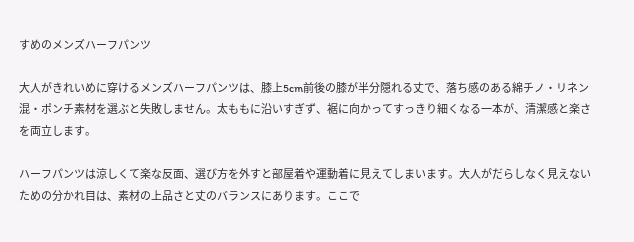すめのメンズハーフパンツ

大人がきれいめに穿けるメンズハーフパンツは、膝上5cm前後の膝が半分隠れる丈で、落ち感のある綿チノ・リネン混・ポンチ素材を選ぶと失敗しません。太ももに沿いすぎず、裾に向かってすっきり細くなる一本が、清潔感と楽さを両立します。

ハーフパンツは涼しくて楽な反面、選び方を外すと部屋着や運動着に見えてしまいます。大人がだらしなく見えないための分かれ目は、素材の上品さと丈のバランスにあります。ここで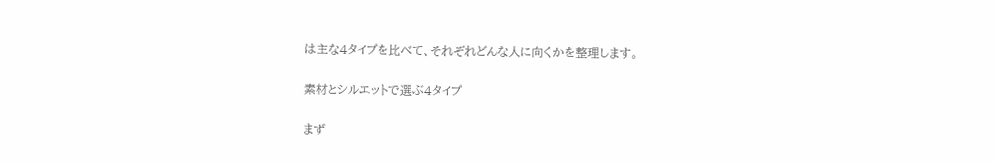は主な4タイプを比べて、それぞれどんな人に向くかを整理します。

素材とシルエットで選ぶ4タイプ

まず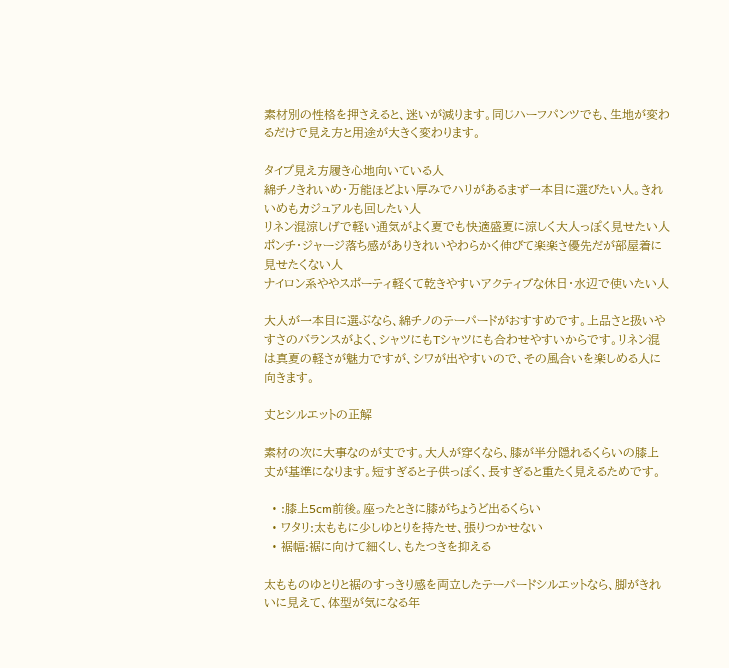素材別の性格を押さえると、迷いが減ります。同じハーフパンツでも、生地が変わるだけで見え方と用途が大きく変わります。

タイプ見え方履き心地向いている人
綿チノきれいめ・万能ほどよい厚みでハリがあるまず一本目に選びたい人。きれいめもカジュアルも回したい人
リネン混涼しげで軽い通気がよく夏でも快適盛夏に涼しく大人っぽく見せたい人
ポンチ・ジャージ落ち感がありきれいやわらかく伸びて楽楽さ優先だが部屋着に見せたくない人
ナイロン系ややスポーティ軽くて乾きやすいアクティブな休日・水辺で使いたい人

大人が一本目に選ぶなら、綿チノのテーパードがおすすめです。上品さと扱いやすさのバランスがよく、シャツにもTシャツにも合わせやすいからです。リネン混は真夏の軽さが魅力ですが、シワが出やすいので、その風合いを楽しめる人に向きます。

丈とシルエットの正解

素材の次に大事なのが丈です。大人が穿くなら、膝が半分隠れるくらいの膝上丈が基準になります。短すぎると子供っぽく、長すぎると重たく見えるためです。

  • :膝上5cm前後。座ったときに膝がちょうど出るくらい
  • ワタリ:太ももに少しゆとりを持たせ、張りつかせない
  • 裾幅:裾に向けて細くし、もたつきを抑える

太もものゆとりと裾のすっきり感を両立したテーパードシルエットなら、脚がきれいに見えて、体型が気になる年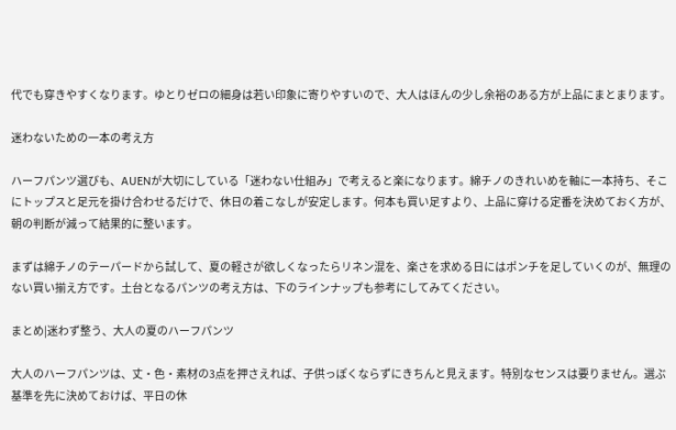代でも穿きやすくなります。ゆとりゼロの細身は若い印象に寄りやすいので、大人はほんの少し余裕のある方が上品にまとまります。

迷わないための一本の考え方

ハーフパンツ選びも、AUENが大切にしている「迷わない仕組み」で考えると楽になります。綿チノのきれいめを軸に一本持ち、そこにトップスと足元を掛け合わせるだけで、休日の着こなしが安定します。何本も買い足すより、上品に穿ける定番を決めておく方が、朝の判断が減って結果的に整います。

まずは綿チノのテーパードから試して、夏の軽さが欲しくなったらリネン混を、楽さを求める日にはポンチを足していくのが、無理のない買い揃え方です。土台となるパンツの考え方は、下のラインナップも参考にしてみてください。

まとめ|迷わず整う、大人の夏のハーフパンツ

大人のハーフパンツは、丈・色・素材の3点を押さえれば、子供っぽくならずにきちんと見えます。特別なセンスは要りません。選ぶ基準を先に決めておけば、平日の休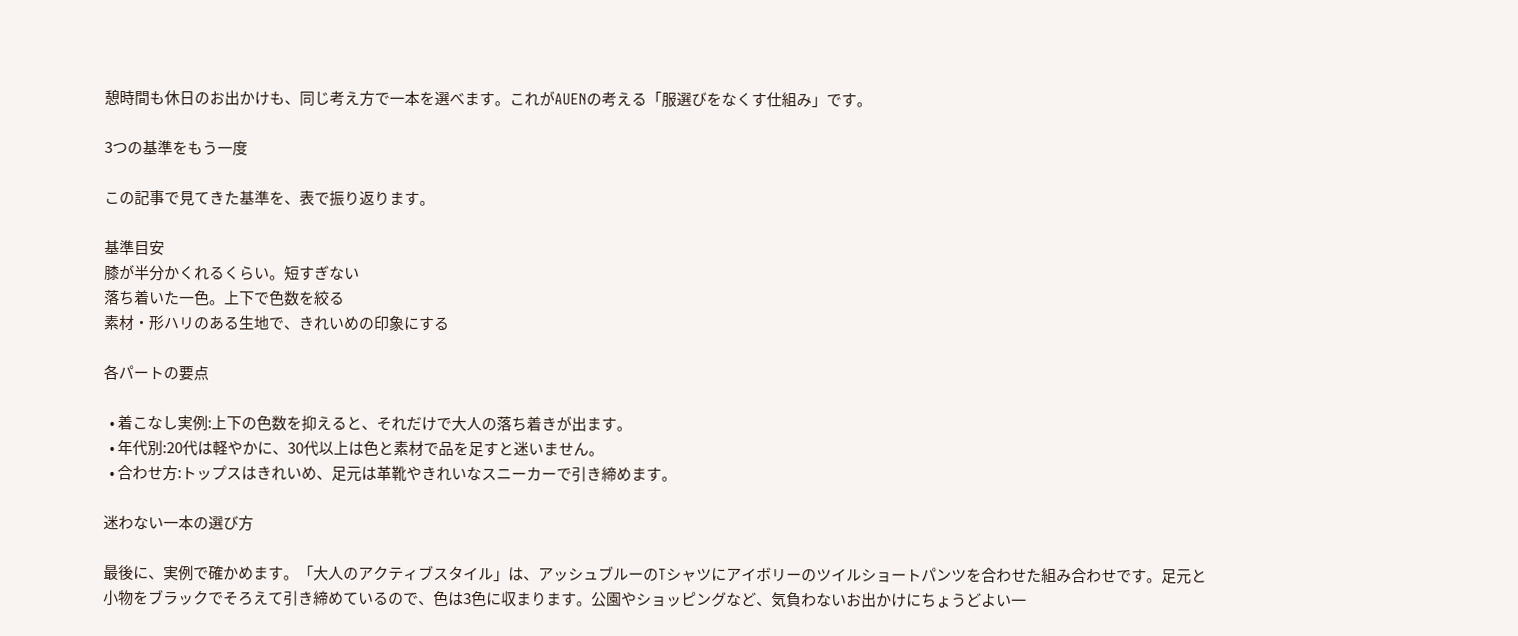憩時間も休日のお出かけも、同じ考え方で一本を選べます。これがAUENの考える「服選びをなくす仕組み」です。

3つの基準をもう一度

この記事で見てきた基準を、表で振り返ります。

基準目安
膝が半分かくれるくらい。短すぎない
落ち着いた一色。上下で色数を絞る
素材・形ハリのある生地で、きれいめの印象にする

各パートの要点

  • 着こなし実例:上下の色数を抑えると、それだけで大人の落ち着きが出ます。
  • 年代別:20代は軽やかに、30代以上は色と素材で品を足すと迷いません。
  • 合わせ方:トップスはきれいめ、足元は革靴やきれいなスニーカーで引き締めます。

迷わない一本の選び方

最後に、実例で確かめます。「大人のアクティブスタイル」は、アッシュブルーのTシャツにアイボリーのツイルショートパンツを合わせた組み合わせです。足元と小物をブラックでそろえて引き締めているので、色は3色に収まります。公園やショッピングなど、気負わないお出かけにちょうどよい一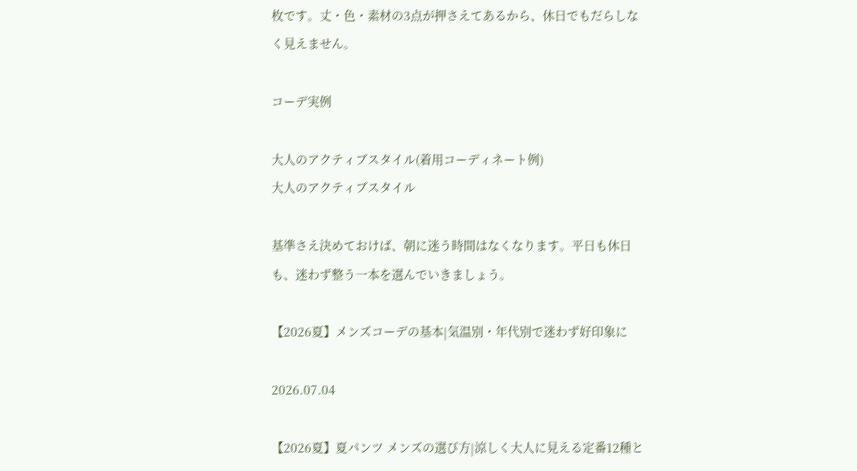枚です。丈・色・素材の3点が押さえてあるから、休日でもだらしなく見えません。

コーデ実例

大人のアクティブスタイル(着用コーディネート例)
大人のアクティブスタイル

基準さえ決めておけば、朝に迷う時間はなくなります。平日も休日も、迷わず整う一本を選んでいきましょう。

【2026夏】メンズコーデの基本|気温別・年代別で迷わず好印象に

2026.07.04

【2026夏】夏パンツ メンズの選び方|涼しく大人に見える定番12種と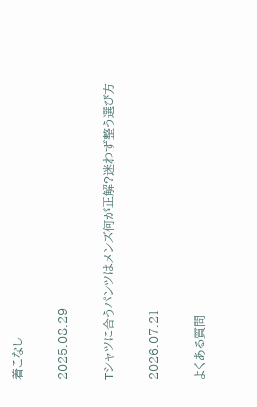着こなし

2025.08.29

Tシャツに合うパンツはメンズ何が正解?迷わず整う選び方

2026.07.21

よくある質問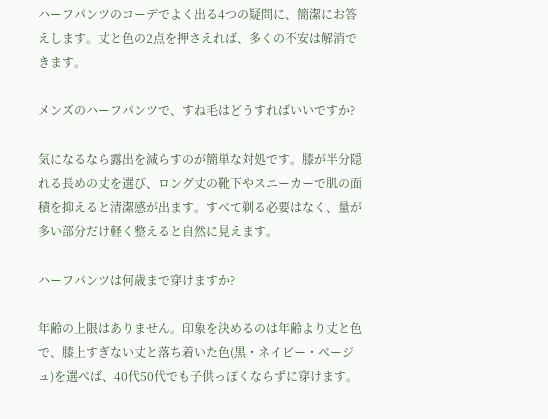ハーフパンツのコーデでよく出る4つの疑問に、簡潔にお答えします。丈と色の2点を押さえれば、多くの不安は解消できます。

メンズのハーフパンツで、すね毛はどうすればいいですか?

気になるなら露出を減らすのが簡単な対処です。膝が半分隠れる長めの丈を選び、ロング丈の靴下やスニーカーで肌の面積を抑えると清潔感が出ます。すべて剃る必要はなく、量が多い部分だけ軽く整えると自然に見えます。

ハーフパンツは何歳まで穿けますか?

年齢の上限はありません。印象を決めるのは年齢より丈と色で、膝上すぎない丈と落ち着いた色(黒・ネイビー・ベージュ)を選べば、40代50代でも子供っぽくならずに穿けます。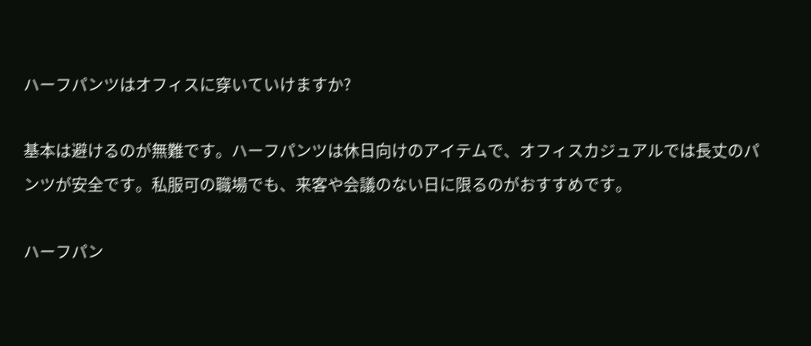ハーフパンツはオフィスに穿いていけますか?

基本は避けるのが無難です。ハーフパンツは休日向けのアイテムで、オフィスカジュアルでは長丈のパンツが安全です。私服可の職場でも、来客や会議のない日に限るのがおすすめです。

ハーフパン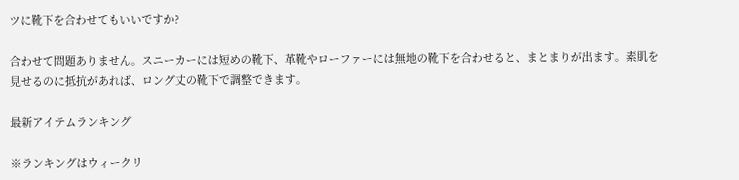ツに靴下を合わせてもいいですか?

合わせて問題ありません。スニーカーには短めの靴下、革靴やローファーには無地の靴下を合わせると、まとまりが出ます。素肌を見せるのに抵抗があれば、ロング丈の靴下で調整できます。

最新アイテムランキング

※ランキングはウィークリ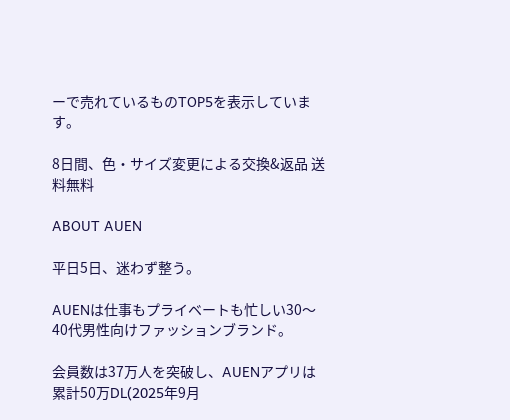ーで売れているものTOP5を表示しています。

8日間、色・サイズ変更による交換&返品 送料無料

ABOUT AUEN

平日5日、迷わず整う。

AUENは仕事もプライベートも忙しい30〜40代男性向けファッションブランド。

会員数は37万人を突破し、AUENアプリは累計50万DL(2025年9月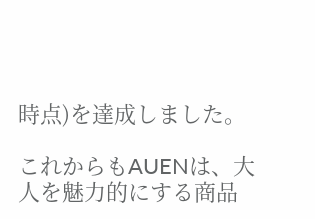時点)を達成しました。

これからもAUENは、大人を魅力的にする商品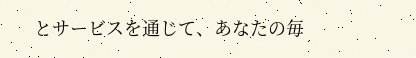とサービスを通じて、あなたの毎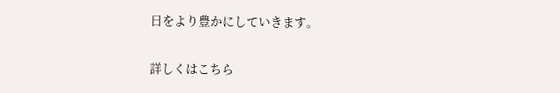日をより豊かにしていきます。

詳しくはこちら